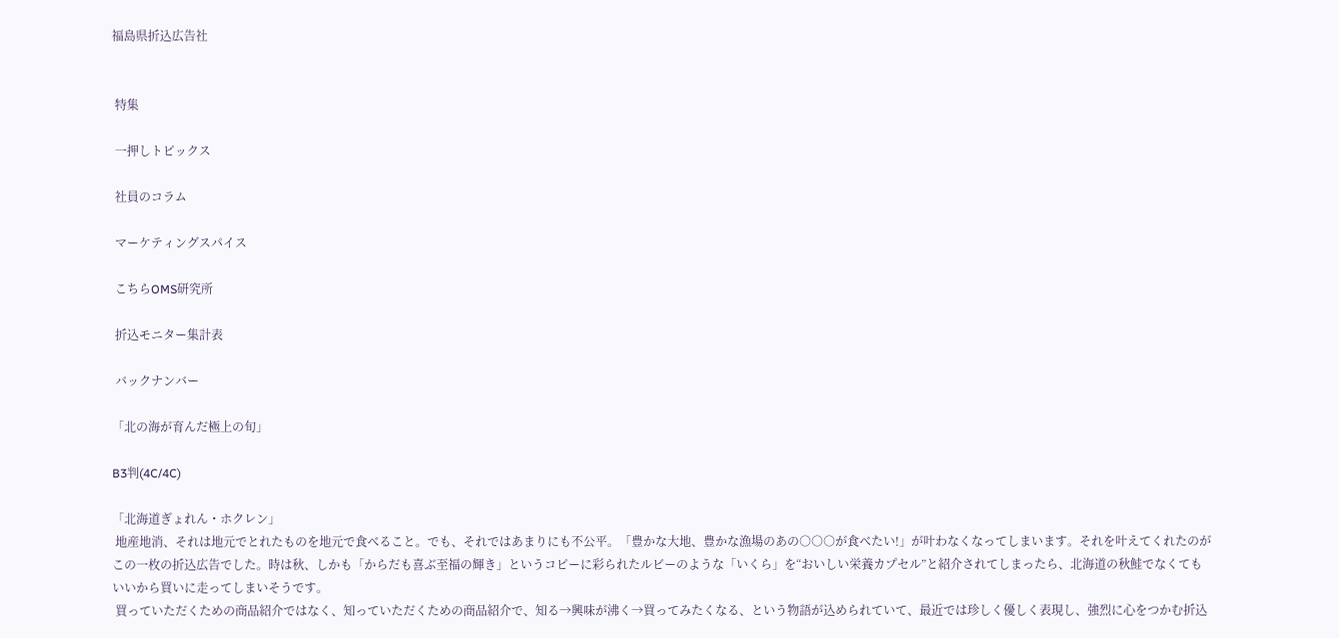福島県折込広告社


 特集

 一押しトピックス

 社員のコラム

 マーケティングスパイス

 こちらOMS研究所

 折込モニター集計表

 バックナンバー

「北の海が育んだ極上の旬」

B3判(4C/4C)

「北海道ぎょれん・ホクレン」
 地産地消、それは地元でとれたものを地元で食べること。でも、それではあまりにも不公平。「豊かな大地、豊かな漁場のあの○○○が食べたい!」が叶わなくなってしまいます。それを叶えてくれたのがこの一枚の折込広告でした。時は秋、しかも「からだも喜ぶ至福の輝き」というコピーに彩られたルビーのような「いくら」を“おいしい栄養カプセル”と紹介されてしまったら、北海道の秋鮭でなくてもいいから買いに走ってしまいそうです。
 買っていただくための商品紹介ではなく、知っていただくための商品紹介で、知る→興味が沸く→買ってみたくなる、という物語が込められていて、最近では珍しく優しく表現し、強烈に心をつかむ折込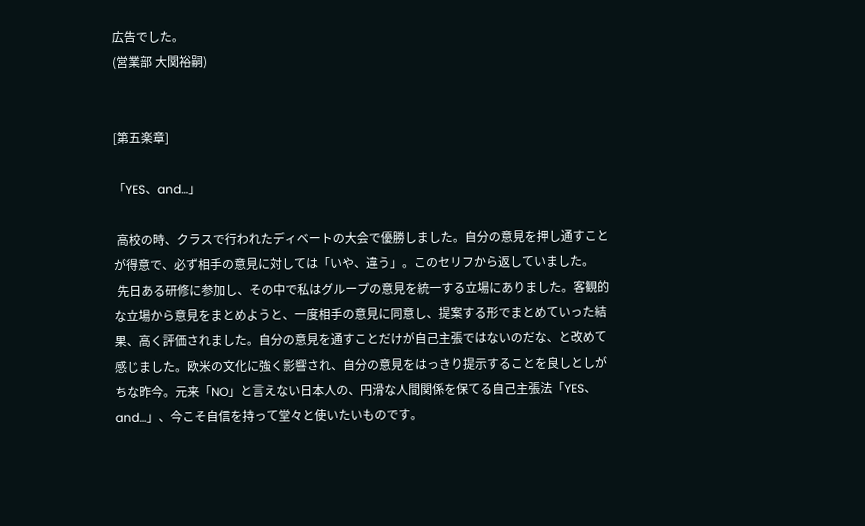広告でした。
(営業部 大関裕嗣)


[第五楽章]

「YES、and…」

 高校の時、クラスで行われたディベートの大会で優勝しました。自分の意見を押し通すことが得意で、必ず相手の意見に対しては「いや、違う」。このセリフから返していました。
 先日ある研修に参加し、その中で私はグループの意見を統一する立場にありました。客観的な立場から意見をまとめようと、一度相手の意見に同意し、提案する形でまとめていった結果、高く評価されました。自分の意見を通すことだけが自己主張ではないのだな、と改めて感じました。欧米の文化に強く影響され、自分の意見をはっきり提示することを良しとしがちな昨今。元来「NO」と言えない日本人の、円滑な人間関係を保てる自己主張法「YES、and…」、今こそ自信を持って堂々と使いたいものです。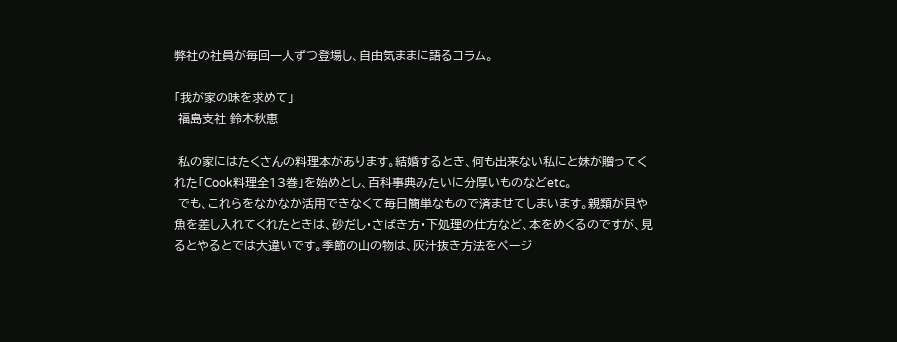弊社の社員が毎回一人ずつ登場し、自由気ままに語るコラム。

「我が家の味を求めて」
 福島支社 鈴木秋恵

 私の家にはたくさんの料理本があります。結婚するとき、何も出来ない私にと妹が贈ってくれた「Cook料理全13巻」を始めとし、百科事典みたいに分厚いものなどetc。
 でも、これらをなかなか活用できなくて毎日簡単なもので済ませてしまいます。親類が貝や魚を差し入れてくれたときは、砂だし・さばき方・下処理の仕方など、本をめくるのですが、見るとやるとでは大違いです。季節の山の物は、灰汁抜き方法をページ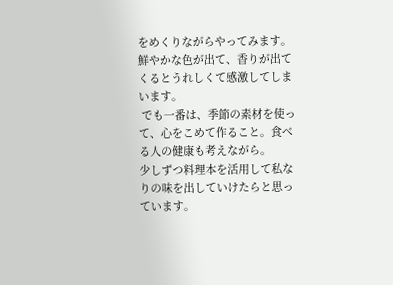をめくりながらやってみます。鮮やかな色が出て、香りが出てくるとうれしくて感激してしまいます。
 でも一番は、季節の素材を使って、心をこめて作ること。食べる人の健康も考えながら。
少しずつ料理本を活用して私なりの味を出していけたらと思っています。